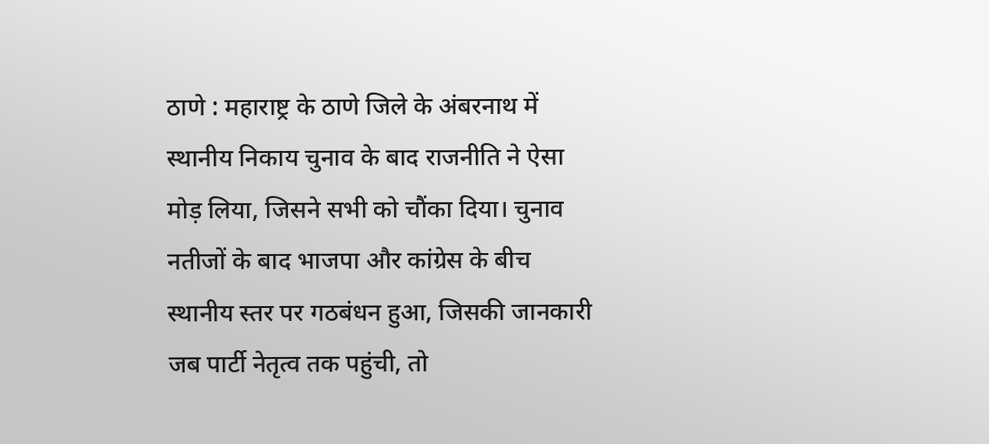ठाणे : महाराष्ट्र के ठाणे जिले के अंबरनाथ में स्थानीय निकाय चुनाव के बाद राजनीति ने ऐसा मोड़ लिया, जिसने सभी को चौंका दिया। चुनाव नतीजों के बाद भाजपा और कांग्रेस के बीच स्थानीय स्तर पर गठबंधन हुआ, जिसकी जानकारी जब पार्टी नेतृत्व तक पहुंची, तो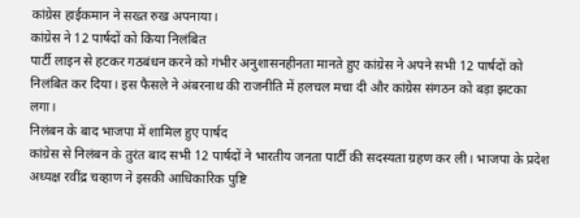कांग्रेस हाईकमान ने सख्त रुख अपनाया।
कांग्रेस ने 12 पार्षदों को किया निलंबित
पार्टी लाइन से हटकर गठबंधन करने को गंभीर अनुशासनहीनता मानते हुए कांग्रेस ने अपने सभी 12 पार्षदों को निलंबित कर दिया। इस फैसले ने अंबरनाथ की राजनीति में हलचल मचा दी और कांग्रेस संगठन को बड़ा झटका लगा।
निलंबन के बाद भाजपा में शामिल हुए पार्षद
कांग्रेस से निलंबन के तुरंत बाद सभी 12 पार्षदों ने भारतीय जनता पार्टी की सदस्यता ग्रहण कर ली। भाजपा के प्रदेश अध्यक्ष रवींद्र चव्हाण ने इसकी आधिकारिक पुष्टि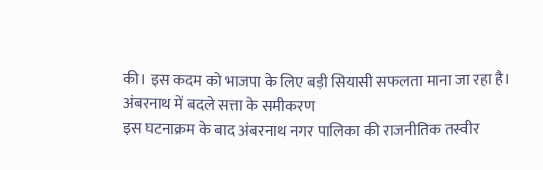की। इस कदम को भाजपा के लिए बड़ी सियासी सफलता माना जा रहा है।
अंबरनाथ में बदले सत्ता के समीकरण
इस घटनाक्रम के बाद अंबरनाथ नगर पालिका की राजनीतिक तस्वीर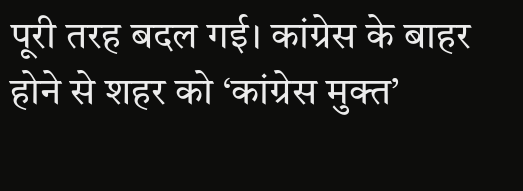पूरी तरह बदल गई। कांग्रेस के बाहर होने से शहर को ‘कांग्रेस मुक्त’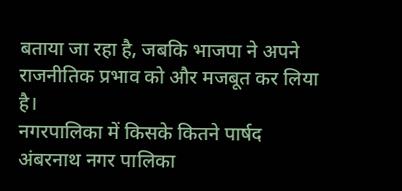बताया जा रहा है, जबकि भाजपा ने अपने राजनीतिक प्रभाव को और मजबूत कर लिया है।
नगरपालिका में किसके कितने पार्षद
अंबरनाथ नगर पालिका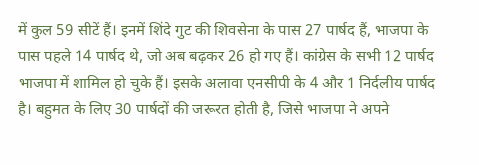में कुल 59 सीटें हैं। इनमें शिंदे गुट की शिवसेना के पास 27 पार्षद हैं, भाजपा के पास पहले 14 पार्षद थे, जो अब बढ़कर 26 हो गए हैं। कांग्रेस के सभी 12 पार्षद भाजपा में शामिल हो चुके हैं। इसके अलावा एनसीपी के 4 और 1 निर्दलीय पार्षद है। बहुमत के लिए 30 पार्षदों की जरूरत होती है, जिसे भाजपा ने अपने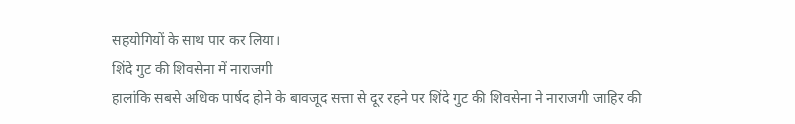सहयोगियों के साथ पार कर लिया।
शिंदे गुट की शिवसेना में नाराजगी
हालांकि सबसे अधिक पार्षद होने के बावजूद सत्ता से दूर रहने पर शिंदे गुट की शिवसेना ने नाराजगी जाहिर की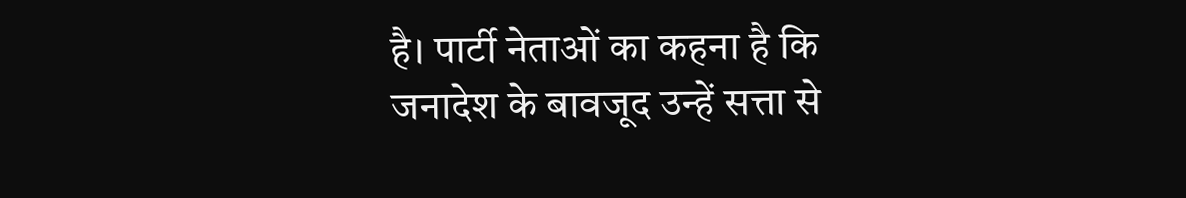है। पार्टी नेताओं का कहना है कि जनादेश के बावजूद उन्हें सत्ता से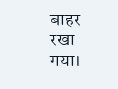बाहर रखा गया।